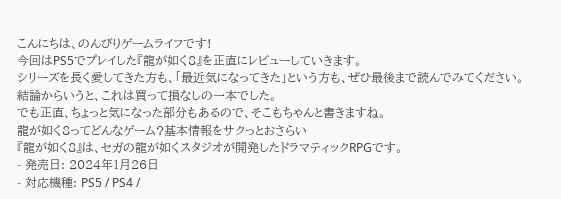こんにちは、のんびりゲームライフです!
今回はPS5でプレイした『龍が如く8』を正直にレビューしていきます。
シリーズを長く愛してきた方も、「最近気になってきた」という方も、ぜひ最後まで読んでみてください。
結論からいうと、これは買って損なしの一本でした。
でも正直、ちょっと気になった部分もあるので、そこもちゃんと書きますね。
龍が如く8ってどんなゲーム?基本情報をサクっとおさらい
『龍が如く8』は、セガの龍が如くスタジオが開発したドラマティックRPGです。
- 発売日: 2024年1月26日
- 対応機種: PS5 / PS4 /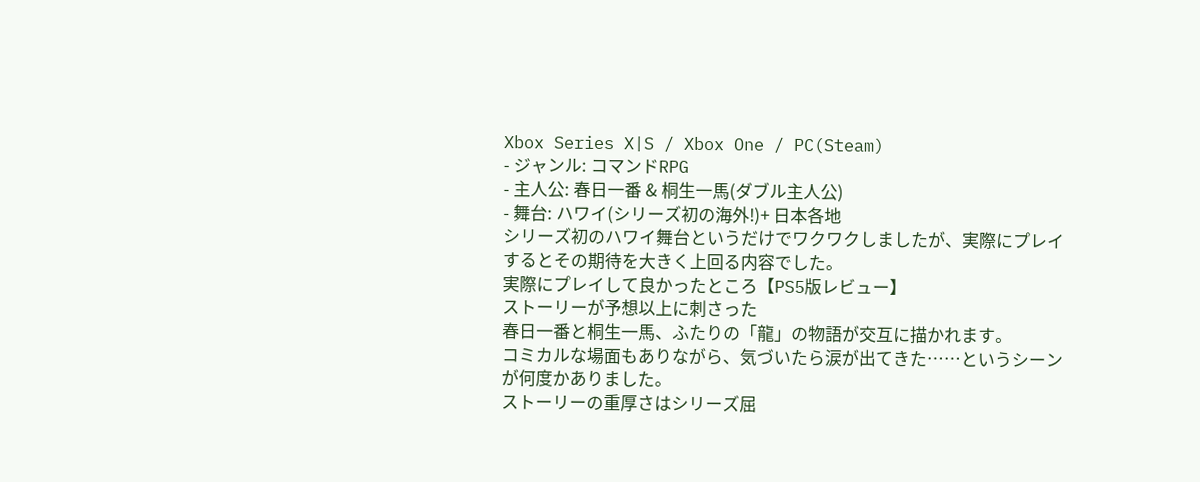Xbox Series X|S / Xbox One / PC(Steam)
- ジャンル: コマンドRPG
- 主人公: 春日一番 & 桐生一馬(ダブル主人公)
- 舞台: ハワイ(シリーズ初の海外!)+ 日本各地
シリーズ初のハワイ舞台というだけでワクワクしましたが、実際にプレイするとその期待を大きく上回る内容でした。
実際にプレイして良かったところ【PS5版レビュー】
ストーリーが予想以上に刺さった
春日一番と桐生一馬、ふたりの「龍」の物語が交互に描かれます。
コミカルな場面もありながら、気づいたら涙が出てきた……というシーンが何度かありました。
ストーリーの重厚さはシリーズ屈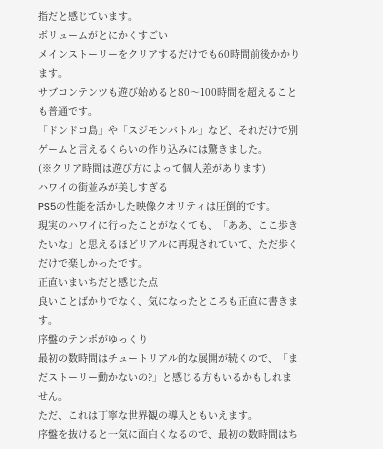指だと感じています。
ボリュームがとにかくすごい
メインストーリーをクリアするだけでも60時間前後かかります。
サブコンテンツも遊び始めると80〜100時間を超えることも普通です。
「ドンドコ島」や「スジモンバトル」など、それだけで別ゲームと言えるくらいの作り込みには驚きました。
(※クリア時間は遊び方によって個人差があります)
ハワイの街並みが美しすぎる
PS5の性能を活かした映像クオリティは圧倒的です。
現実のハワイに行ったことがなくても、「ああ、ここ歩きたいな」と思えるほどリアルに再現されていて、ただ歩くだけで楽しかったです。
正直いまいちだと感じた点
良いことばかりでなく、気になったところも正直に書きます。
序盤のテンポがゆっくり
最初の数時間はチュートリアル的な展開が続くので、「まだストーリー動かないの?」と感じる方もいるかもしれません。
ただ、これは丁寧な世界観の導入ともいえます。
序盤を抜けると一気に面白くなるので、最初の数時間はち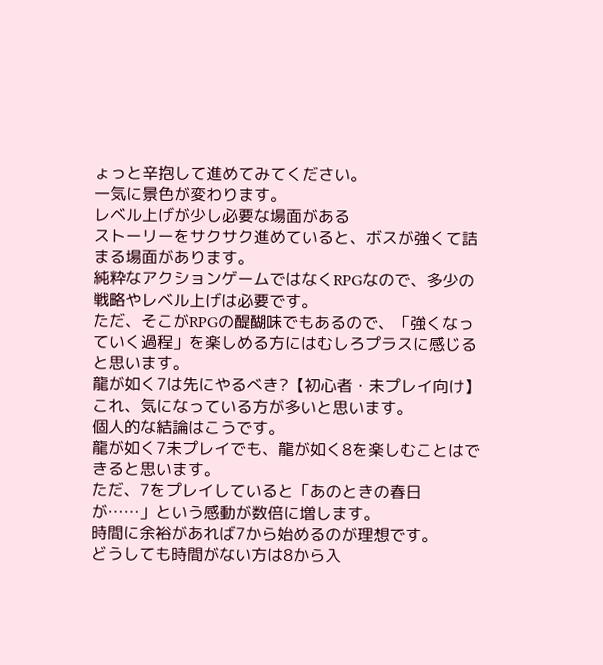ょっと辛抱して進めてみてください。
一気に景色が変わります。
レベル上げが少し必要な場面がある
ストーリーをサクサク進めていると、ボスが強くて詰まる場面があります。
純粋なアクションゲームではなくRPGなので、多少の戦略やレベル上げは必要です。
ただ、そこがRPGの醍醐味でもあるので、「強くなっていく過程」を楽しめる方にはむしろプラスに感じると思います。
龍が如く7は先にやるべき?【初心者・未プレイ向け】
これ、気になっている方が多いと思います。
個人的な結論はこうです。
龍が如く7未プレイでも、龍が如く8を楽しむことはできると思います。
ただ、7をプレイしていると「あのときの春日が……」という感動が数倍に増します。
時間に余裕があれば7から始めるのが理想です。
どうしても時間がない方は8から入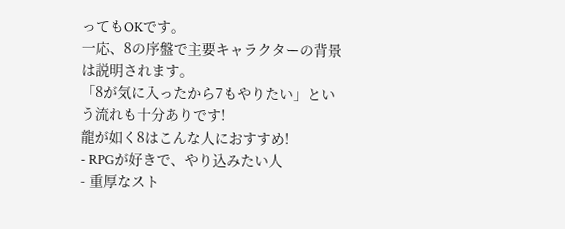ってもOKです。
一応、8の序盤で主要キャラクターの背景は説明されます。
「8が気に入ったから7もやりたい」という流れも十分ありです!
龍が如く8はこんな人におすすめ!
- RPGが好きで、やり込みたい人
- 重厚なスト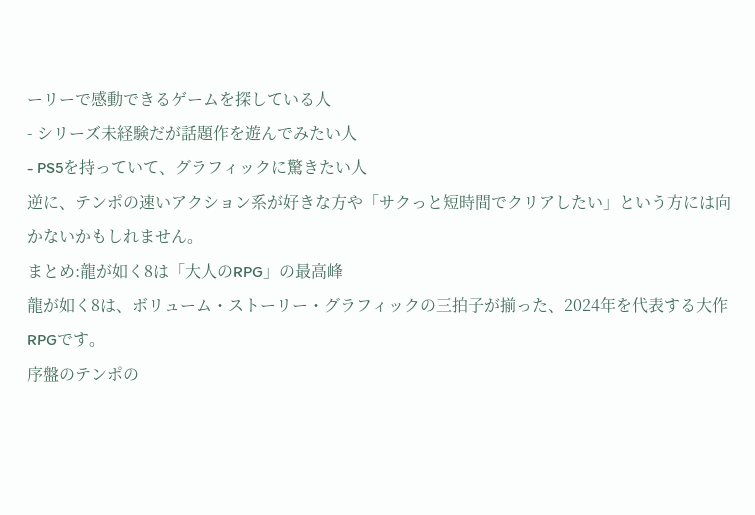ーリーで感動できるゲームを探している人
- シリーズ未経験だが話題作を遊んでみたい人
- PS5を持っていて、グラフィックに驚きたい人
逆に、テンポの速いアクション系が好きな方や「サクっと短時間でクリアしたい」という方には向かないかもしれません。
まとめ:龍が如く8は「大人のRPG」の最高峰
龍が如く8は、ボリューム・ストーリー・グラフィックの三拍子が揃った、2024年を代表する大作RPGです。
序盤のテンポの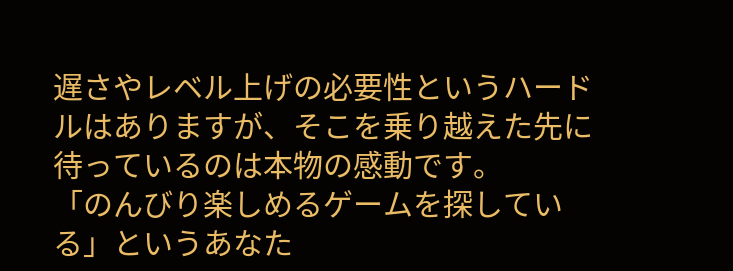遅さやレベル上げの必要性というハードルはありますが、そこを乗り越えた先に待っているのは本物の感動です。
「のんびり楽しめるゲームを探している」というあなた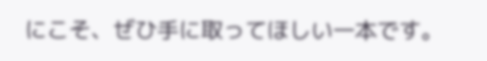にこそ、ぜひ手に取ってほしい一本です。